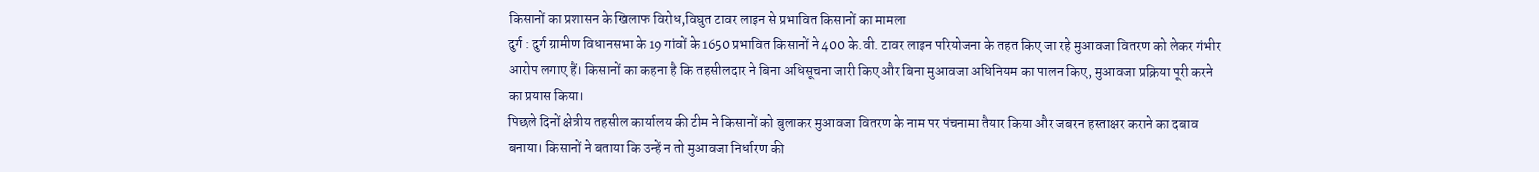किसानों का प्रशासन के खिलाफ विरोध,विघुत टावर लाइन से प्रभावित किसानों का मामला
दुर्ग : दुर्ग ग्रामीण विधानसभा के 19 गांवों के 1650 प्रभावित किसानों ने 400 के.वी. टावर लाइन परियोजना के तहत किए जा रहे मुआवजा वितरण को लेकर गंभीर आरोप लगाए हैं। किसानों का कहना है कि तहसीलदार ने बिना अधिसूचना जारी किए और बिना मुआवजा अधिनियम का पालन किए, मुआवजा प्रक्रिया पूरी करने का प्रयास किया।
पिछले दिनों क्षेत्रीय तहसील कार्यालय की टीम ने किसानों को बुलाकर मुआवजा वितरण के नाम पर पंचनामा तैयार किया और जबरन हस्ताक्षर कराने का दबाव बनाया। किसानों ने बताया कि उन्हें न तो मुआवजा निर्धारण की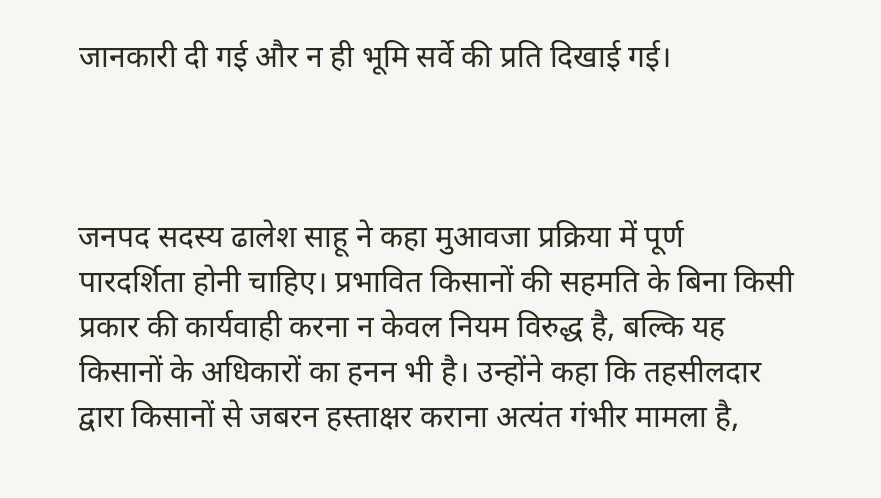जानकारी दी गई और न ही भूमि सर्वे की प्रति दिखाई गई।



जनपद सदस्य ढालेश साहू ने कहा मुआवजा प्रक्रिया में पूर्ण पारदर्शिता होनी चाहिए। प्रभावित किसानों की सहमति के बिना किसी प्रकार की कार्यवाही करना न केवल नियम विरुद्ध है, बल्कि यह किसानों के अधिकारों का हनन भी है। उन्होंने कहा कि तहसीलदार द्वारा किसानों से जबरन हस्ताक्षर कराना अत्यंत गंभीर मामला है,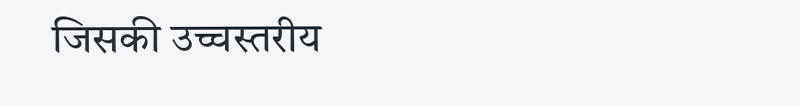जिसकी उच्चस्तरीय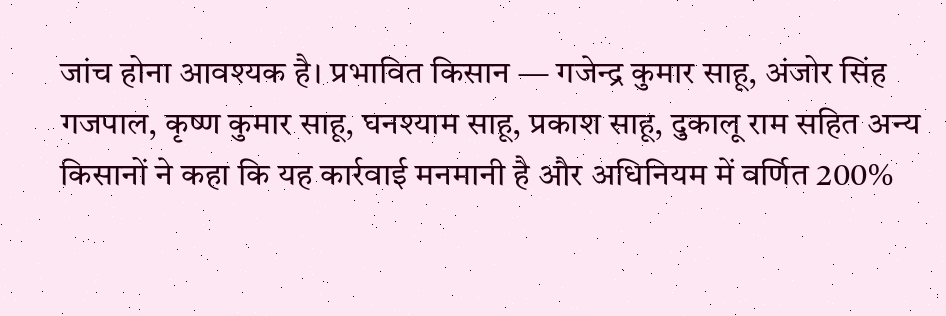जांच होना आवश्यक है। प्रभावित किसान — गजेन्द्र कुमार साहू, अंजोर सिंह गजपाल, कृष्ण कुमार साहू, घनश्याम साहू, प्रकाश साहू, दुकालू राम सहित अन्य किसानों ने कहा कि यह कार्रवाई मनमानी है और अधिनियम में वर्णित 200%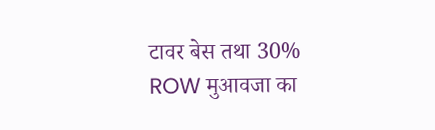टावर बेस तथा 30% ROW मुआवजा का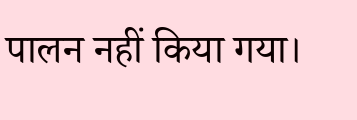पालन नहीं किया गया।